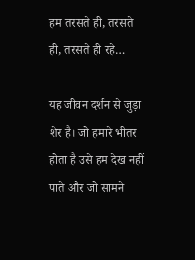हम तरसते ही, तरसते ही, तरसते ही रहे…

यह जीवन दर्शन से जुड़ा शेर है। जो हमारे भीतर होता है उसे हम देख नहीं पाते और जो सामने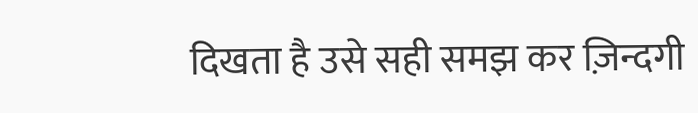दिखता है उसे सही समझ कर ज़िन्दगी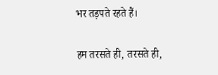भर तड़पते रहते हैं।

हम तरसते ही, तरसते ही,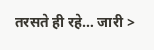तरसते ही रहे… जारी >